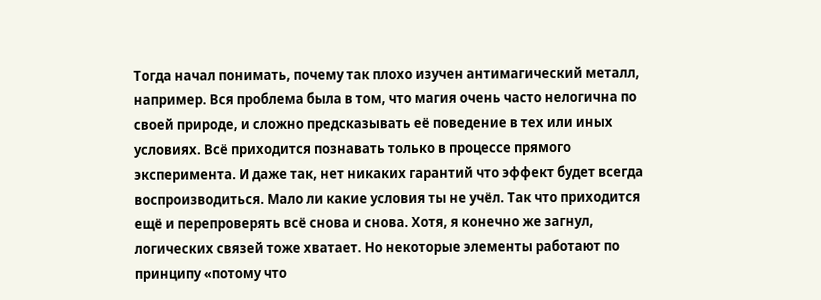Тогда начал понимать, почему так плохо изучен антимагический металл, например. Вся проблема была в том, что магия очень часто нелогична по своей природе, и сложно предсказывать её поведение в тех или иных условиях. Всё приходится познавать только в процессе прямого эксперимента. И даже так, нет никаких гарантий что эффект будет всегда воспроизводиться. Мало ли какие условия ты не учёл. Так что приходится ещё и перепроверять всё снова и снова. Хотя, я конечно же загнул, логических связей тоже хватает. Но некоторые элементы работают по принципу «потому что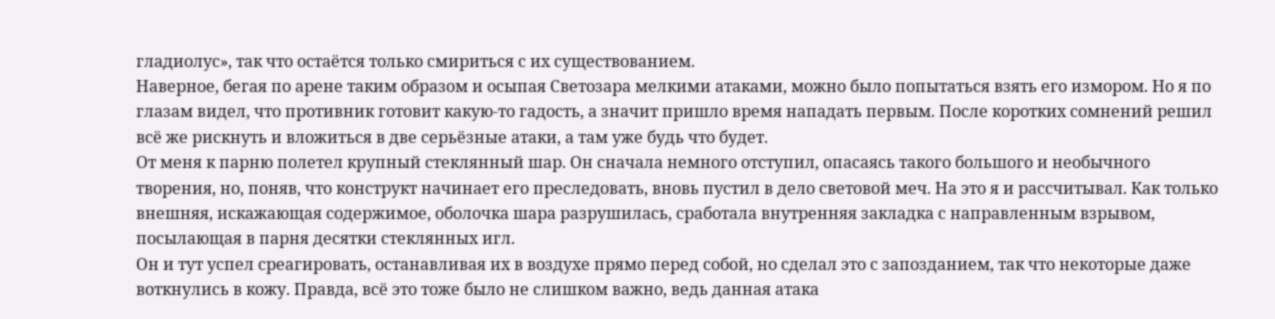гладиолус», так что остаётся только смириться с их существованием.
Наверное, бегая по арене таким образом и осыпая Светозара мелкими атаками, можно было попытаться взять его измором. Но я по глазам видел, что противник готовит какую-то гадость, а значит пришло время нападать первым. После коротких сомнений решил всё же рискнуть и вложиться в две серьёзные атаки, а там уже будь что будет.
От меня к парню полетел крупный стеклянный шар. Он сначала немного отступил, опасаясь такого большого и необычного творения, но, поняв, что конструкт начинает его преследовать, вновь пустил в дело световой меч. На это я и рассчитывал. Как только внешняя, искажающая содержимое, оболочка шара разрушилась, сработала внутренняя закладка с направленным взрывом, посылающая в парня десятки стеклянных игл.
Он и тут успел среагировать, останавливая их в воздухе прямо перед собой, но сделал это с запозданием, так что некоторые даже воткнулись в кожу. Правда, всё это тоже было не слишком важно, ведь данная атака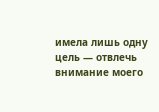имела лишь одну цель — отвлечь внимание моего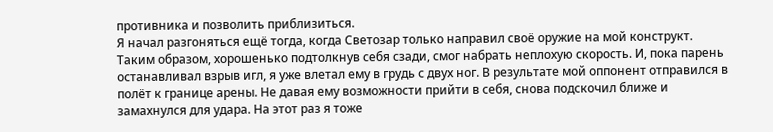противника и позволить приблизиться.
Я начал разгоняться ещё тогда, когда Светозар только направил своё оружие на мой конструкт. Таким образом, хорошенько подтолкнув себя сзади, смог набрать неплохую скорость. И, пока парень останавливал взрыв игл, я уже влетал ему в грудь с двух ног. В результате мой оппонент отправился в полёт к границе арены. Не давая ему возможности прийти в себя, снова подскочил ближе и замахнулся для удара. На этот раз я тоже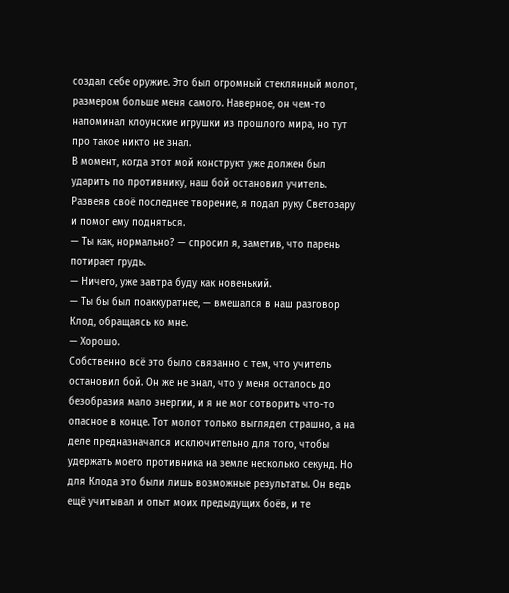создал себе оружие. Это был огромный стеклянный молот, размером больше меня самого. Наверное, он чем-то напоминал клоунские игрушки из прошлого мира, но тут про такое никто не знал.
В момент, когда этот мой конструкт уже должен был ударить по противнику, наш бой остановил учитель. Развеяв своё последнее творение, я подал руку Светозару и помог ему подняться.
— Ты как, нормально? — спросил я, заметив, что парень потирает грудь.
— Ничего, уже завтра буду как новенький.
— Ты бы был поаккуратнее, — вмешался в наш разговор Клод, обращаясь ко мне.
— Хорошо.
Собственно всё это было связанно с тем, что учитель остановил бой. Он же не знал, что у меня осталось до безобразия мало энергии, и я не мог сотворить что-то опасное в конце. Тот молот только выглядел страшно, а на деле предназначался исключительно для того, чтобы удержать моего противника на земле несколько секунд. Но для Клода это были лишь возможные результаты. Он ведь ещё учитывал и опыт моих предыдущих боёв, и те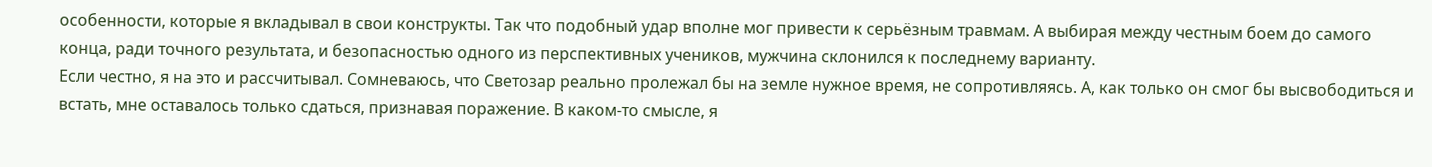особенности, которые я вкладывал в свои конструкты. Так что подобный удар вполне мог привести к серьёзным травмам. А выбирая между честным боем до самого конца, ради точного результата, и безопасностью одного из перспективных учеников, мужчина склонился к последнему варианту.
Если честно, я на это и рассчитывал. Сомневаюсь, что Светозар реально пролежал бы на земле нужное время, не сопротивляясь. А, как только он смог бы высвободиться и встать, мне оставалось только сдаться, признавая поражение. В каком-то смысле, я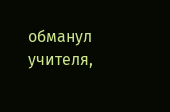обманул учителя,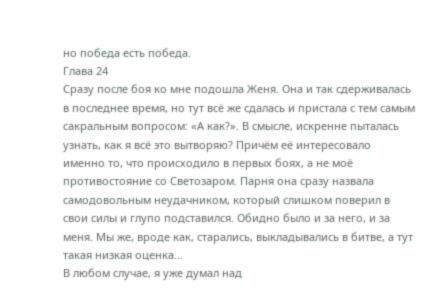но победа есть победа.
Глава 24
Сразу после боя ко мне подошла Женя. Она и так сдерживалась в последнее время, но тут всё же сдалась и пристала с тем самым сакральным вопросом: «А как?». В смысле, искренне пыталась узнать, как я всё это вытворяю? Причём её интересовало именно то, что происходило в первых боях, а не моё противостояние со Светозаром. Парня она сразу назвала самодовольным неудачником, который слишком поверил в свои силы и глупо подставился. Обидно было и за него, и за меня. Мы же, вроде как, старались, выкладывались в битве, а тут такая низкая оценка…
В любом случае, я уже думал над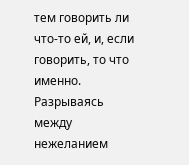тем говорить ли что-то ей, и, если говорить, то что именно. Разрываясь между нежеланием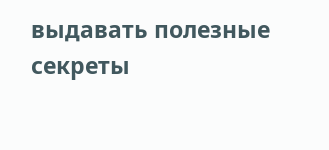выдавать полезные секреты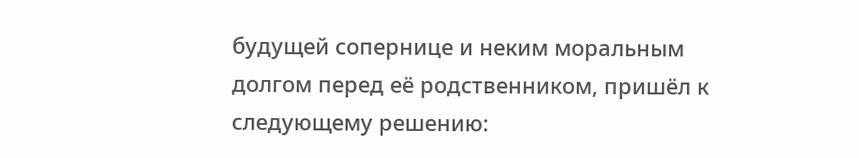будущей сопернице и неким моральным долгом перед её родственником, пришёл к следующему решению: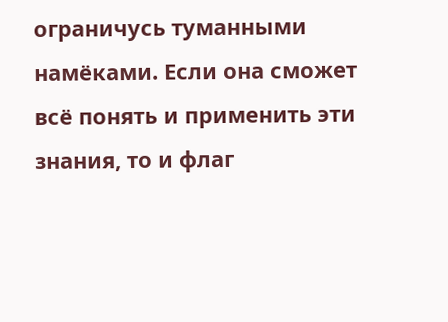ограничусь туманными намёками. Если она сможет всё понять и применить эти знания, то и флаг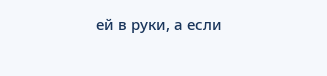ей в руки, а если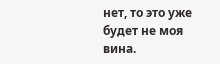нет, то это уже будет не моя вина.